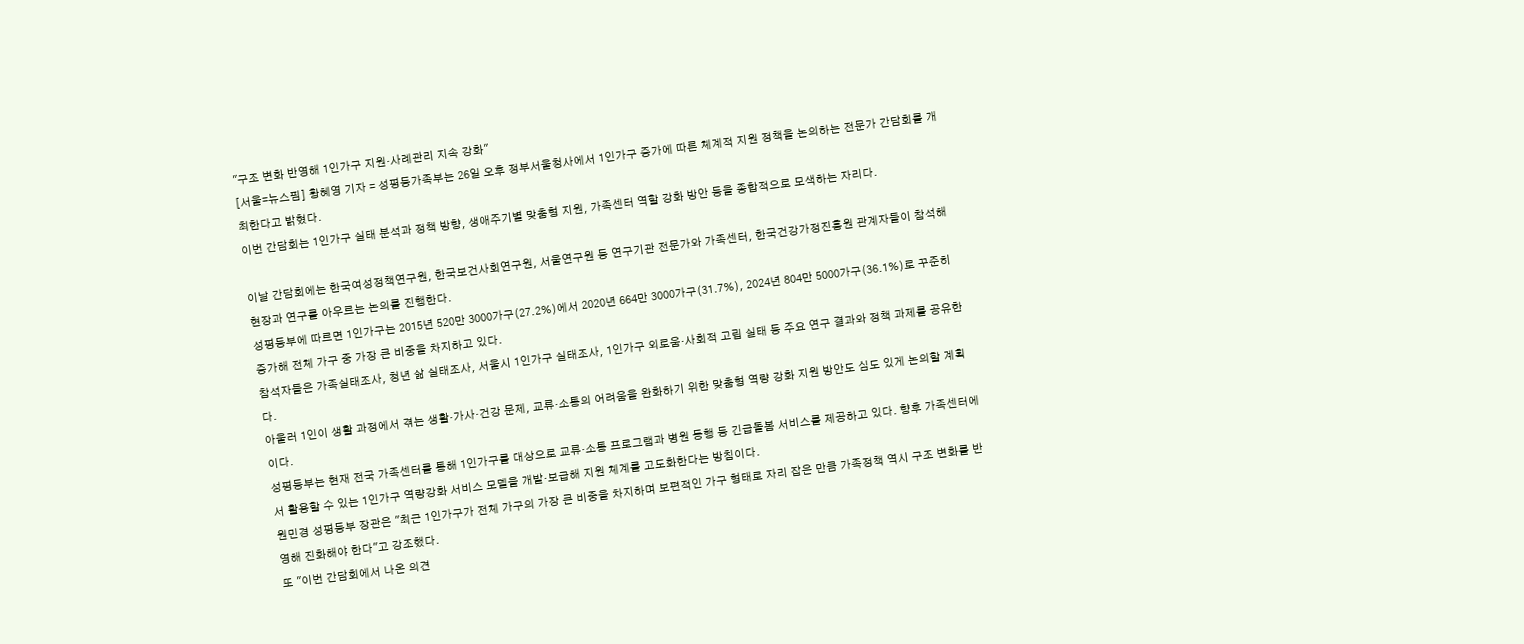"구조 변화 반영해 1인가구 지원·사례관리 지속 강화"
[서울=뉴스핌] 황혜영 기자 = 성평등가족부는 26일 오후 정부서울청사에서 1인가구 증가에 따른 체계적 지원 정책을 논의하는 전문가 간담회를 개최한다고 밝혔다.
이번 간담회는 1인가구 실태 분석과 정책 방향, 생애주기별 맞춤형 지원, 가족센터 역할 강화 방안 등을 종합적으로 모색하는 자리다.

이날 간담회에는 한국여성정책연구원, 한국보건사회연구원, 서울연구원 등 연구기관 전문가와 가족센터, 한국건강가정진흥원 관계자들이 참석해 현장과 연구를 아우르는 논의를 진행한다.
성평등부에 따르면 1인가구는 2015년 520만 3000가구(27.2%)에서 2020년 664만 3000가구(31.7%), 2024년 804만 5000가구(36.1%)로 꾸준히 증가해 전체 가구 중 가장 큰 비중을 차지하고 있다.
참석자들은 가족실태조사, 청년 삶 실태조사, 서울시 1인가구 실태조사, 1인가구 외로움·사회적 고립 실태 등 주요 연구 결과와 정책 과제를 공유한다.
아울러 1인이 생활 과정에서 겪는 생활·가사·건강 문제, 교류·소통의 어려움을 완화하기 위한 맞춤형 역량 강화 지원 방안도 심도 있게 논의할 계획이다.
성평등부는 현재 전국 가족센터를 통해 1인가구를 대상으로 교류·소통 프로그램과 병원 동행 등 긴급돌봄 서비스를 제공하고 있다. 향후 가족센터에서 활용할 수 있는 1인가구 역량강화 서비스 모델을 개발·보급해 지원 체계를 고도화한다는 방침이다.
원민경 성평등부 장관은 "최근 1인가구가 전체 가구의 가장 큰 비중을 차지하며 보편적인 가구 형태로 자리 잡은 만큼 가족정책 역시 구조 변화를 반영해 진화해야 한다"고 강조했다.
또 "이번 간담회에서 나온 의견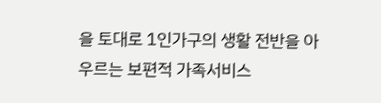을 토대로 1인가구의 생활 전반을 아우르는 보편적 가족서비스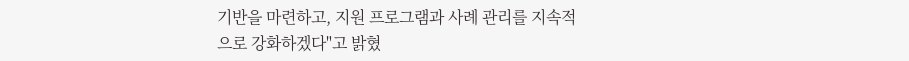기반을 마련하고, 지원 프로그램과 사례 관리를 지속적으로 강화하겠다"고 밝혔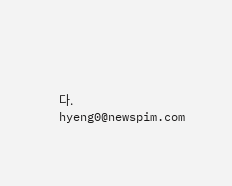다.
hyeng0@newspim.com